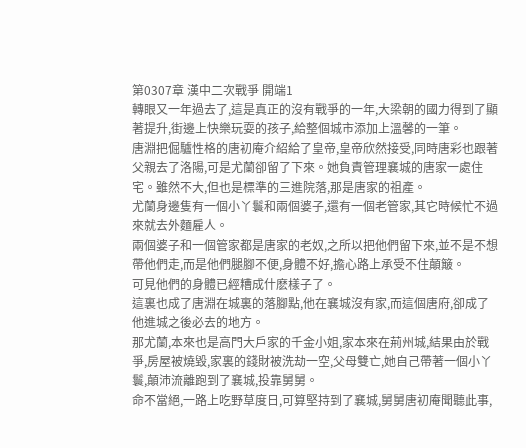第0307章 漢中二次戰爭 開端1
轉眼又一年過去了,這是真正的沒有戰爭的一年,大梁朝的國力得到了顯著提升,街邊上快樂玩耍的孩子,給整個城市添加上溫馨的一筆。
唐淵把倔驢性格的唐初庵介紹給了皇帝,皇帝欣然接受,同時唐彩也跟著父親去了洛陽,可是尤蘭卻留了下來。她負責管理襄城的唐家一處住宅。雖然不大,但也是標準的三進院落,那是唐家的祖產。
尤蘭身邊隻有一個小丫鬟和兩個婆子,還有一個老管家,其它時候忙不過來就去外麵雇人。
兩個婆子和一個管家都是唐家的老奴,之所以把他們留下來,並不是不想帶他們走,而是他們腿腳不便,身體不好,擔心路上承受不住顛簸。
可見他們的身體已經糟成什麽樣子了。
這裏也成了唐淵在城裏的落腳點,他在襄城沒有家,而這個唐府,卻成了他進城之後必去的地方。
那尤蘭,本來也是高門大戶家的千金小姐,家本來在荊州城,結果由於戰爭,房屋被燒毀,家裏的錢財被洗劫一空,父母雙亡,她自己帶著一個小丫鬟,顛沛流離跑到了襄城,投靠舅舅。
命不當絕,一路上吃野草度日,可算堅持到了襄城,舅舅唐初庵聞聽此事,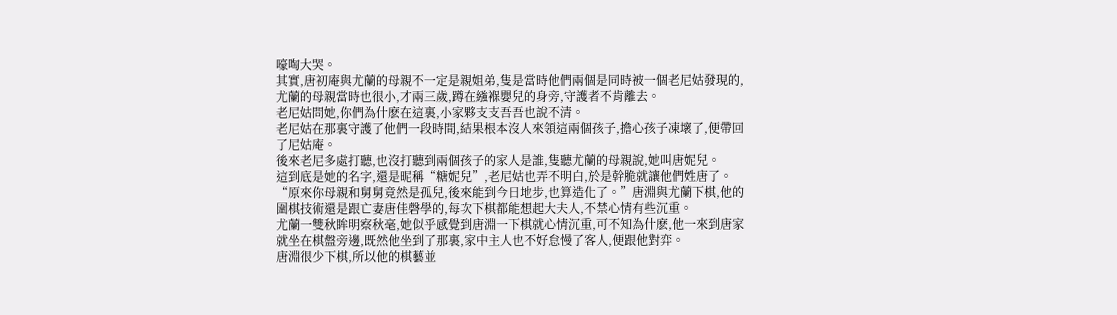嚎啕大哭。
其實,唐初庵與尤蘭的母親不一定是親姐弟,隻是當時他們兩個是同時被一個老尼姑發現的,尤蘭的母親當時也很小,才兩三歲,蹲在繈褓嬰兒的身旁,守護者不肯離去。
老尼姑問她,你們為什麽在這裏,小家夥支支吾吾也說不清。
老尼姑在那裏守護了他們一段時間,結果根本沒人來領這兩個孩子,擔心孩子凍壞了,便帶回了尼姑庵。
後來老尼多處打聽,也沒打聽到兩個孩子的家人是誰,隻聽尤蘭的母親說,她叫唐妮兒。
這到底是她的名字,還是昵稱“糖妮兒”,老尼姑也弄不明白,於是幹脆就讓他們姓唐了。
“原來你母親和舅舅竟然是孤兒,後來能到今日地步,也算造化了。”唐淵與尤蘭下棋,他的圍棋技術還是跟亡妻唐佳磬學的,每次下棋都能想起大夫人,不禁心情有些沉重。
尤蘭一雙秋眸明察秋毫,她似乎感覺到唐淵一下棋就心情沉重,可不知為什麽,他一來到唐家就坐在棋盤旁邊,既然他坐到了那裏,家中主人也不好怠慢了客人,便跟他對弈。
唐淵很少下棋,所以他的棋藝並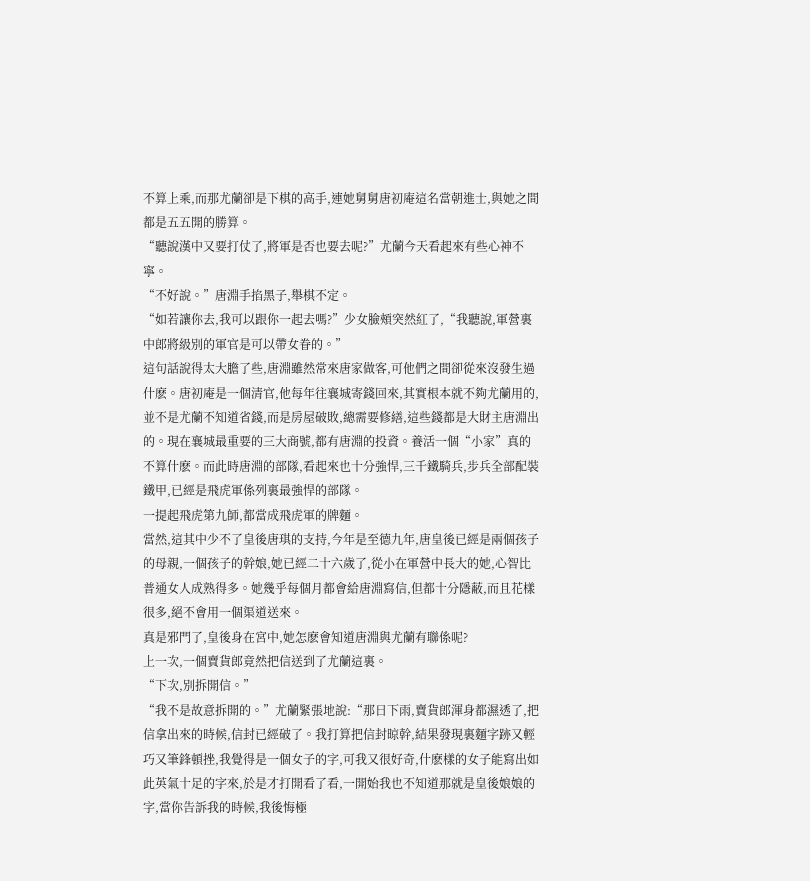不算上乘,而那尤蘭卻是下棋的高手,連她舅舅唐初庵這名當朝進士,與她之間都是五五開的勝算。
“聽說漢中又要打仗了,將軍是否也要去呢?”尤蘭今天看起來有些心神不寧。
“不好說。”唐淵手掐黑子,舉棋不定。
“如若讓你去,我可以跟你一起去嗎?”少女臉頰突然紅了,“我聽說,軍營裏中郎將級別的軍官是可以帶女眷的。”
這句話說得太大膽了些,唐淵雖然常來唐家做客,可他們之間卻從來沒發生過什麽。唐初庵是一個清官,他每年往襄城寄錢回來,其實根本就不夠尤蘭用的,並不是尤蘭不知道省錢,而是房屋破敗,總需要修繕,這些錢都是大財主唐淵出的。現在襄城最重要的三大商號,都有唐淵的投資。養活一個“小家”真的不算什麽。而此時唐淵的部隊,看起來也十分強悍,三千鐵騎兵,步兵全部配裝鐵甲,已經是飛虎軍係列裏最強悍的部隊。
一提起飛虎第九師,都當成飛虎軍的牌麵。
當然,這其中少不了皇後唐琪的支持,今年是至德九年,唐皇後已經是兩個孩子的母親,一個孩子的幹娘,她已經二十六歲了,從小在軍營中長大的她,心智比普通女人成熟得多。她幾乎每個月都會給唐淵寫信,但都十分隱蔽,而且花樣很多,絕不會用一個渠道送來。
真是邪門了,皇後身在宮中,她怎麽會知道唐淵與尤蘭有聯係呢?
上一次,一個賣貨郎竟然把信送到了尤蘭這裏。
“下次,別拆開信。”
“我不是故意拆開的。”尤蘭緊張地說:“那日下雨,賣貨郎渾身都濕透了,把信拿出來的時候,信封已經破了。我打算把信封晾幹,結果發現裏麵字跡又輕巧又筆鋒頓挫,我覺得是一個女子的字,可我又很好奇,什麽樣的女子能寫出如此英氣十足的字來,於是才打開看了看,一開始我也不知道那就是皇後娘娘的字,當你告訴我的時候,我後悔極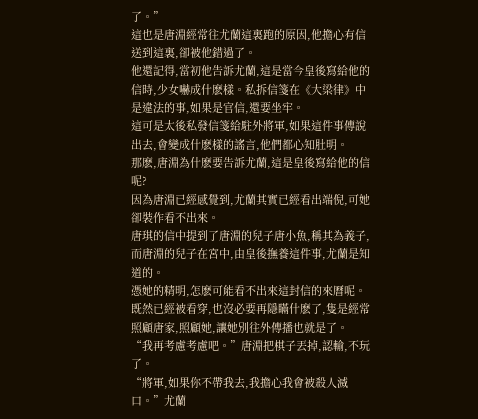了。”
這也是唐淵經常往尤蘭這裏跑的原因,他擔心有信送到這裏,卻被他錯過了。
他還記得,當初他告訴尤蘭,這是當今皇後寫給他的信時,少女嚇成什麽樣。私拆信箋在《大梁律》中是違法的事,如果是官信,還要坐牢。
這可是太後私發信箋給駐外將軍,如果這件事傳說出去,會變成什麽樣的謠言,他們都心知肚明。
那麽,唐淵為什麽要告訴尤蘭,這是皇後寫給他的信呢?
因為唐淵已經感覺到,尤蘭其實已經看出端倪,可她卻裝作看不出來。
唐琪的信中提到了唐淵的兒子唐小魚,稱其為義子,而唐淵的兒子在宮中,由皇後撫養這件事,尤蘭是知道的。
憑她的精明,怎麽可能看不出來這封信的來曆呢。
既然已經被看穿,也沒必要再隱瞞什麽了,隻是經常照顧唐家,照顧她,讓她別往外傳播也就是了。
“我再考慮考慮吧。”唐淵把棋子丟掉,認輸,不玩了。
“將軍,如果你不帶我去,我擔心我會被殺人滅口。”尤蘭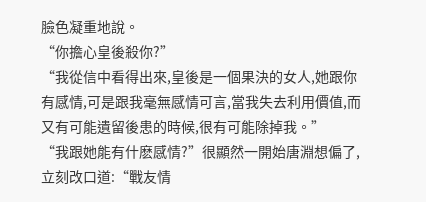臉色凝重地說。
“你擔心皇後殺你?”
“我從信中看得出來,皇後是一個果決的女人,她跟你有感情,可是跟我毫無感情可言,當我失去利用價值,而又有可能遺留後患的時候,很有可能除掉我。”
“我跟她能有什麽感情?”很顯然一開始唐淵想偏了,立刻改口道:“戰友情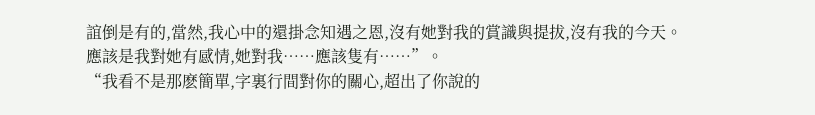誼倒是有的,當然,我心中的還掛念知遇之恩,沒有她對我的賞識與提拔,沒有我的今天。應該是我對她有感情,她對我……應該隻有……”。
“我看不是那麽簡單,字裏行間對你的關心,超出了你說的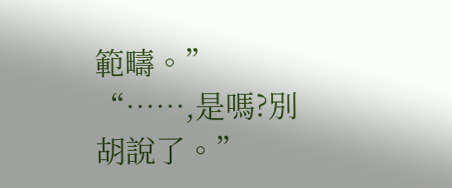範疇。”
“……,是嗎?別胡說了。”